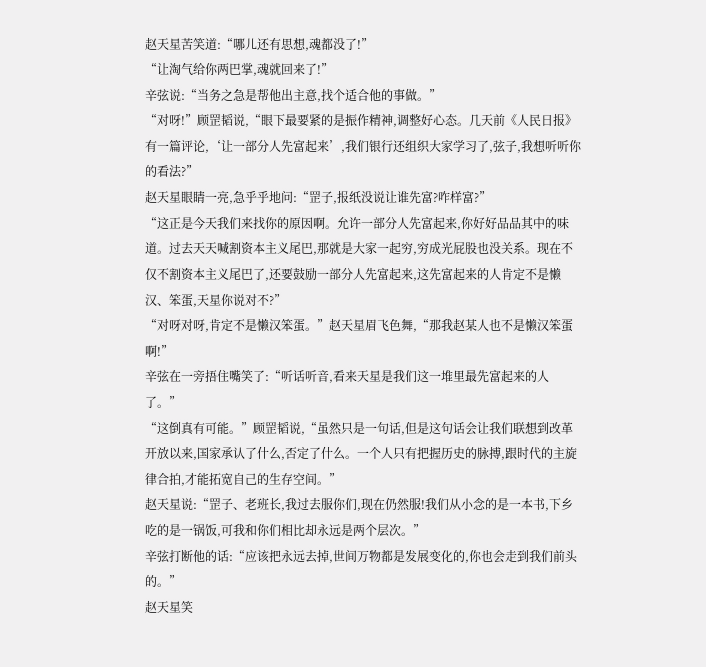赵天星苦笑道:“哪儿还有思想,魂都没了!”
“让淘气给你两巴掌,魂就回来了!”
辛弦说:“当务之急是帮他出主意,找个适合他的事做。”
“对呀!”顾罡韬说,“眼下最要紧的是振作精神,调整好心态。几天前《人民日报》有一篇评论,‘让一部分人先富起来’,我们银行还组织大家学习了,弦子,我想听听你的看法?”
赵天星眼睛一亮,急乎乎地问:“罡子,报纸没说让谁先富?咋样富?”
“这正是今天我们来找你的原因啊。允许一部分人先富起来,你好好品品其中的味道。过去天天喊割资本主义尾巴,那就是大家一起穷,穷成光屁股也没关系。现在不仅不割资本主义尾巴了,还要鼓励一部分人先富起来,这先富起来的人肯定不是懒汉、笨蛋,天星你说对不?”
“对呀对呀,肯定不是懒汉笨蛋。”赵天星眉飞色舞,“那我赵某人也不是懒汉笨蛋啊!”
辛弦在一旁捂住嘴笑了:“听话听音,看来天星是我们这一堆里最先富起来的人了。”
“这倒真有可能。”顾罡韬说,“虽然只是一句话,但是这句话会让我们联想到改革开放以来,国家承认了什么,否定了什么。一个人只有把握历史的脉搏,跟时代的主旋律合拍,才能拓宽自己的生存空间。”
赵天星说:“罡子、老班长,我过去服你们,现在仍然服!我们从小念的是一本书,下乡吃的是一锅饭,可我和你们相比却永远是两个层次。”
辛弦打断他的话:“应该把永远去掉,世间万物都是发展变化的,你也会走到我们前头的。”
赵天星笑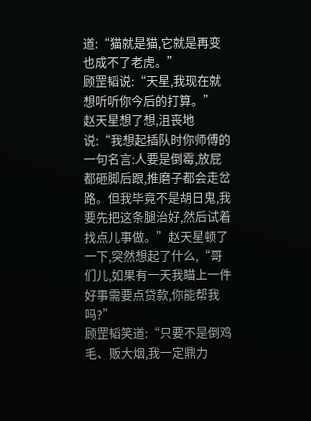道:“猫就是猫,它就是再变也成不了老虎。”
顾罡韬说:“天星,我现在就想听听你今后的打算。”
赵天星想了想,沮丧地说:“我想起插队时你师傅的一句名言:人要是倒霉,放屁都砸脚后跟,推磨子都会走岔路。但我毕竟不是胡日鬼,我要先把这条腿治好,然后试着找点儿事做。”赵天星顿了一下,突然想起了什么,“哥们儿,如果有一天我瞄上一件好事需要点贷款,你能帮我吗?”
顾罡韬笑道:“只要不是倒鸡毛、贩大烟,我一定鼎力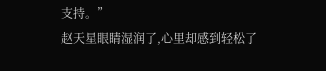支持。”
赵天星眼睛湿润了,心里却感到轻松了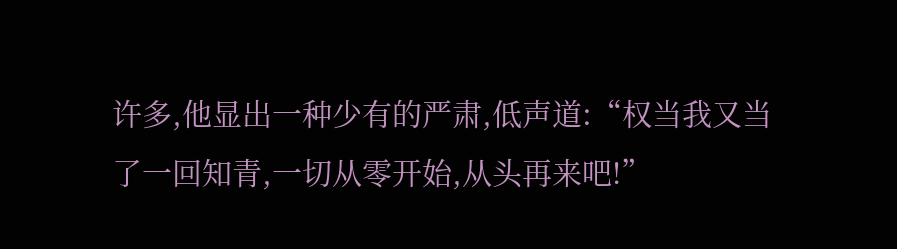许多,他显出一种少有的严肃,低声道:“权当我又当了一回知青,一切从零开始,从头再来吧!”